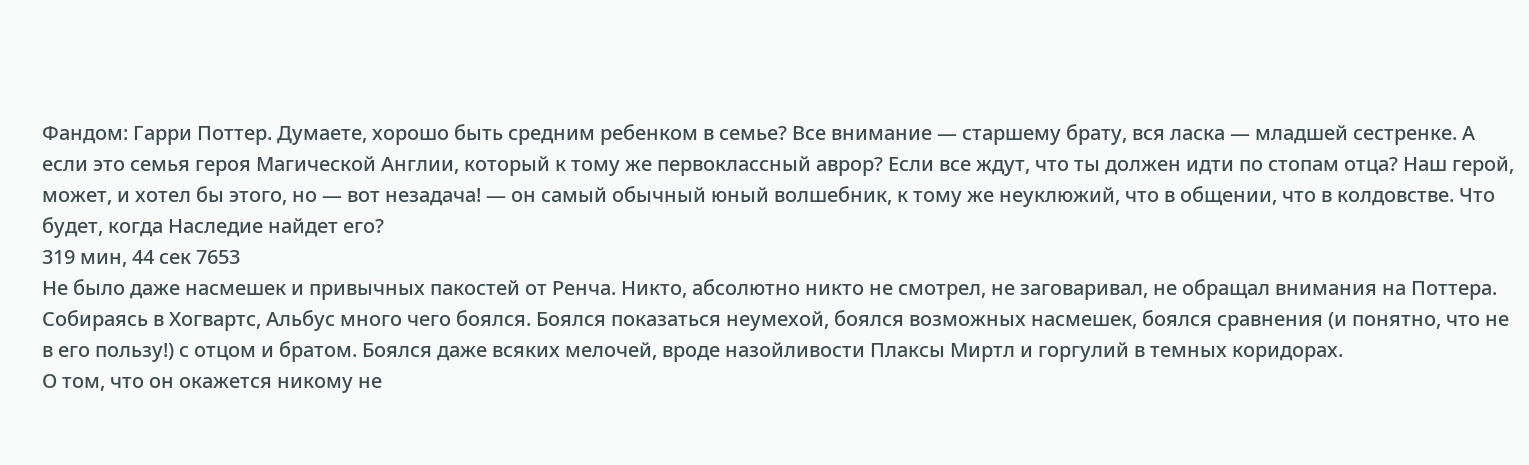Фандом: Гарри Поттер. Думаете, хорошо быть средним ребенком в семье? Все внимание — старшему брату, вся ласка — младшей сестренке. А если это семья героя Магической Англии, который к тому же первоклассный аврор? Если все ждут, что ты должен идти по стопам отца? Наш герой, может, и хотел бы этого, но — вот незадача! — он самый обычный юный волшебник, к тому же неуклюжий, что в общении, что в колдовстве. Что будет, когда Наследие найдет его?
319 мин, 44 сек 7653
Не было даже насмешек и привычных пакостей от Ренча. Никто, абсолютно никто не смотрел, не заговаривал, не обращал внимания на Поттера.
Собираясь в Хогвартс, Альбус много чего боялся. Боялся показаться неумехой, боялся возможных насмешек, боялся сравнения (и понятно, что не в его пользу!) с отцом и братом. Боялся даже всяких мелочей, вроде назойливости Плаксы Миртл и горгулий в темных коридорах.
О том, что он окажется никому не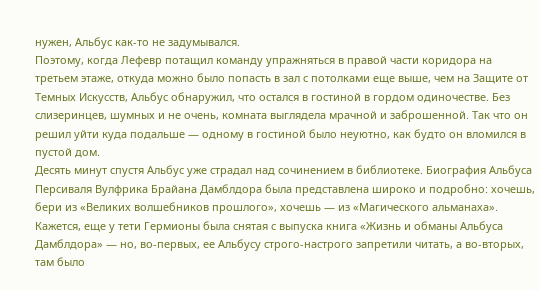нужен, Альбус как-то не задумывался.
Поэтому, когда Лефевр потащил команду упражняться в правой части коридора на третьем этаже, откуда можно было попасть в зал с потолками еще выше, чем на Защите от Темных Искусств, Альбус обнаружил, что остался в гостиной в гордом одиночестве. Без слизеринцев, шумных и не очень, комната выглядела мрачной и заброшенной. Так что он решил уйти куда подальше — одному в гостиной было неуютно, как будто он вломился в пустой дом.
Десять минут спустя Альбус уже страдал над сочинением в библиотеке. Биография Альбуса Персиваля Вулфрика Брайана Дамблдора была представлена широко и подробно: хочешь, бери из «Великих волшебников прошлого», хочешь — из «Магического альманаха». Кажется, еще у тети Гермионы была снятая с выпуска книга «Жизнь и обманы Альбуса Дамблдора» — но, во-первых, ее Альбусу строго-настрого запретили читать, а во-вторых, там было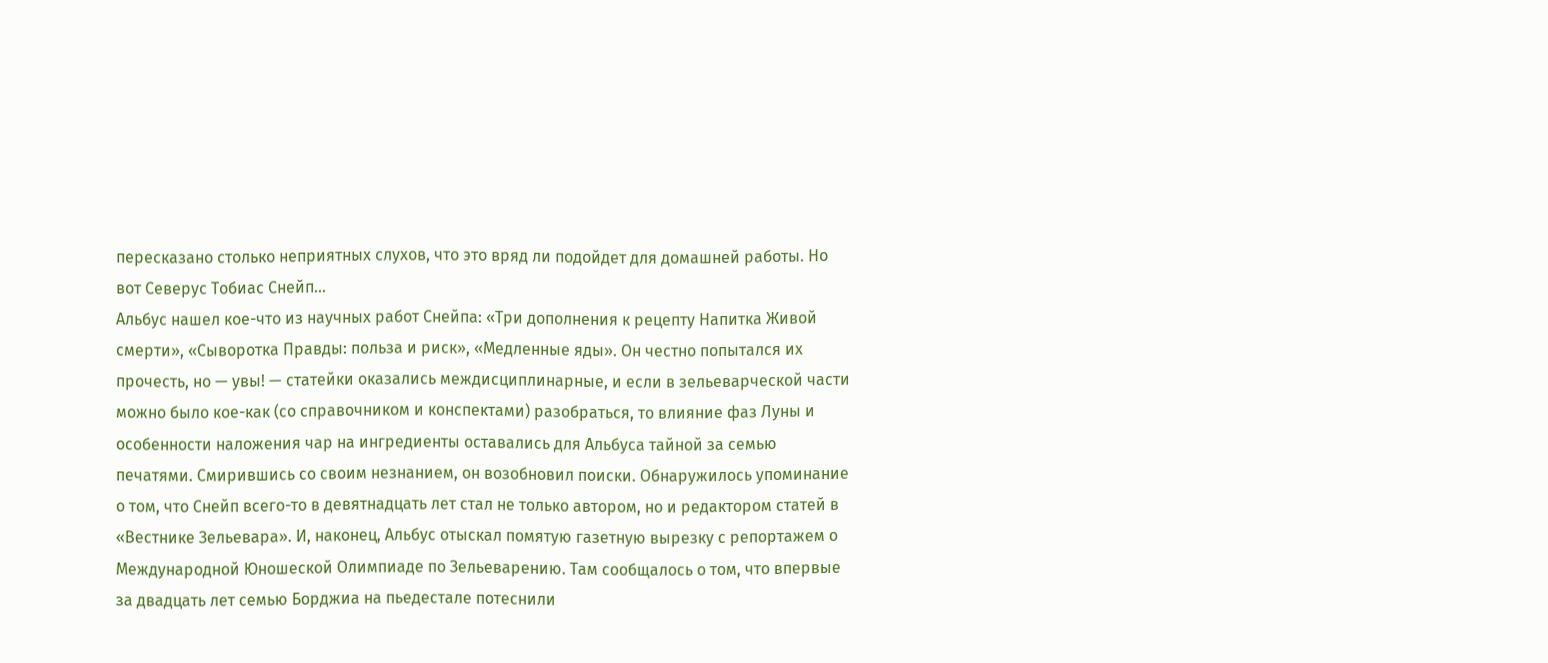пересказано столько неприятных слухов, что это вряд ли подойдет для домашней работы. Но вот Северус Тобиас Снейп…
Альбус нашел кое-что из научных работ Снейпа: «Три дополнения к рецепту Напитка Живой смерти», «Сыворотка Правды: польза и риск», «Медленные яды». Он честно попытался их прочесть, но — увы! — статейки оказались междисциплинарные, и если в зельеварческой части можно было кое-как (со справочником и конспектами) разобраться, то влияние фаз Луны и особенности наложения чар на ингредиенты оставались для Альбуса тайной за семью печатями. Смирившись со своим незнанием, он возобновил поиски. Обнаружилось упоминание о том, что Снейп всего-то в девятнадцать лет стал не только автором, но и редактором статей в «Вестнике Зельевара». И, наконец, Альбус отыскал помятую газетную вырезку с репортажем о Международной Юношеской Олимпиаде по Зельеварению. Там сообщалось о том, что впервые за двадцать лет семью Борджиа на пьедестале потеснили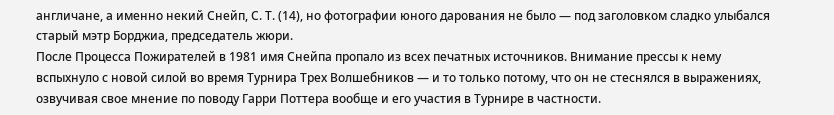англичане, а именно некий Снейп, С. Т. (14), но фотографии юного дарования не было — под заголовком сладко улыбался старый мэтр Борджиа, председатель жюри.
После Процесса Пожирателей в 1981 имя Снейпа пропало из всех печатных источников. Внимание прессы к нему вспыхнуло с новой силой во время Турнира Трех Волшебников — и то только потому, что он не стеснялся в выражениях, озвучивая свое мнение по поводу Гарри Поттера вообще и его участия в Турнире в частности.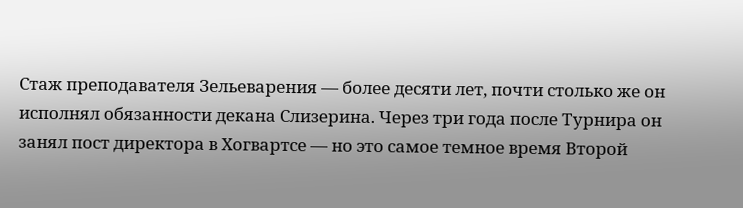Стаж преподавателя Зельеварения — более десяти лет, почти столько же он исполнял обязанности декана Слизерина. Через три года после Турнира он занял пост директора в Хогвартсе — но это самое темное время Второй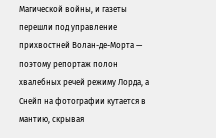Магической войны, и газеты перешли под управление прихвостней Волан-де-Морта — поэтому репортаж полон хвалебных речей режиму Лорда, а Снейп на фотографии кутается в мантию, скрывая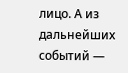лицо. А из дальнейших событий —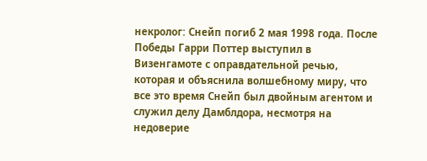некролог: Снейп погиб 2 мая 1998 года. После Победы Гарри Поттер выступил в Визенгамоте с оправдательной речью, которая и объяснила волшебному миру, что все это время Снейп был двойным агентом и служил делу Дамблдора, несмотря на недоверие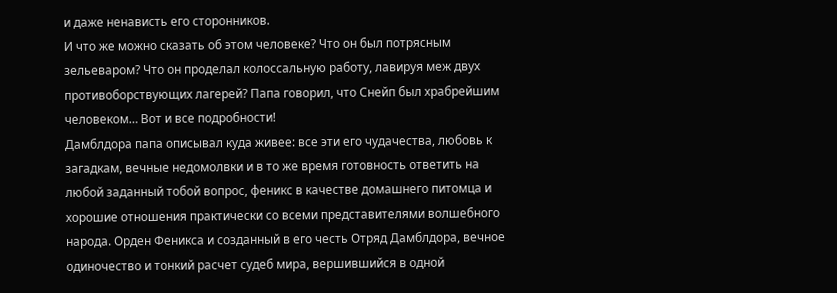и даже ненависть его сторонников.
И что же можно сказать об этом человеке? Что он был потрясным зельеваром? Что он проделал колоссальную работу, лавируя меж двух противоборствующих лагерей? Папа говорил, что Снейп был храбрейшим человеком… Вот и все подробности!
Дамблдора папа описывал куда живее: все эти его чудачества, любовь к загадкам, вечные недомолвки и в то же время готовность ответить на любой заданный тобой вопрос, феникс в качестве домашнего питомца и хорошие отношения практически со всеми представителями волшебного народа. Орден Феникса и созданный в его честь Отряд Дамблдора, вечное одиночество и тонкий расчет судеб мира, вершившийся в одной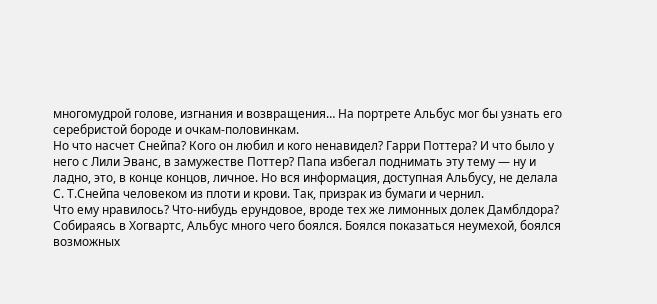многомудрой голове, изгнания и возвращения… На портрете Альбус мог бы узнать его серебристой бороде и очкам-половинкам.
Но что насчет Снейпа? Кого он любил и кого ненавидел? Гарри Поттера? И что было у него с Лили Эванс, в замужестве Поттер? Папа избегал поднимать эту тему — ну и ладно, это, в конце концов, личное. Но вся информация, доступная Альбусу, не делала С. Т.Снейпа человеком из плоти и крови. Так, призрак из бумаги и чернил.
Что ему нравилось? Что-нибудь ерундовое, вроде тех же лимонных долек Дамблдора?
Собираясь в Хогвартс, Альбус много чего боялся. Боялся показаться неумехой, боялся возможных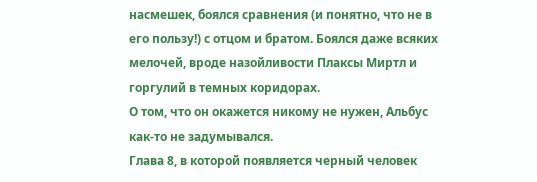насмешек, боялся сравнения (и понятно, что не в его пользу!) с отцом и братом. Боялся даже всяких мелочей, вроде назойливости Плаксы Миртл и горгулий в темных коридорах.
О том, что он окажется никому не нужен, Альбус как-то не задумывался.
Глава 8, в которой появляется черный человек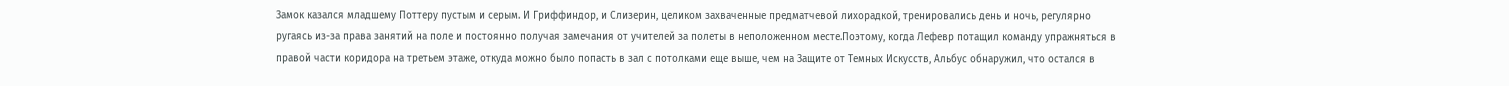Замок казался младшему Поттеру пустым и серым. И Гриффиндор, и Слизерин, целиком захваченные предматчевой лихорадкой, тренировались день и ночь, регулярно ругаясь из-за права занятий на поле и постоянно получая замечания от учителей за полеты в неположенном месте.Поэтому, когда Лефевр потащил команду упражняться в правой части коридора на третьем этаже, откуда можно было попасть в зал с потолками еще выше, чем на Защите от Темных Искусств, Альбус обнаружил, что остался в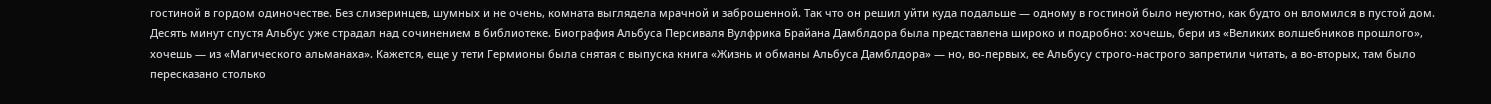гостиной в гордом одиночестве. Без слизеринцев, шумных и не очень, комната выглядела мрачной и заброшенной. Так что он решил уйти куда подальше — одному в гостиной было неуютно, как будто он вломился в пустой дом.
Десять минут спустя Альбус уже страдал над сочинением в библиотеке. Биография Альбуса Персиваля Вулфрика Брайана Дамблдора была представлена широко и подробно: хочешь, бери из «Великих волшебников прошлого», хочешь — из «Магического альманаха». Кажется, еще у тети Гермионы была снятая с выпуска книга «Жизнь и обманы Альбуса Дамблдора» — но, во-первых, ее Альбусу строго-настрого запретили читать, а во-вторых, там было пересказано столько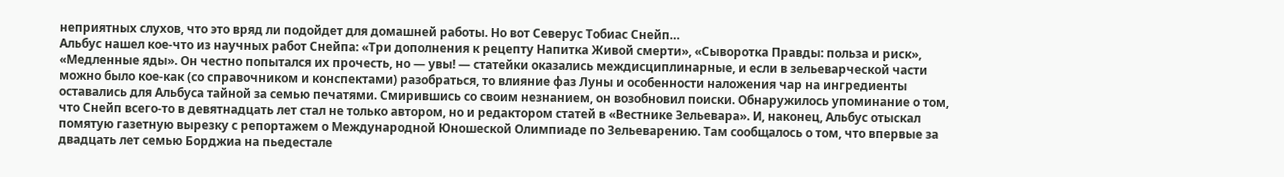неприятных слухов, что это вряд ли подойдет для домашней работы. Но вот Северус Тобиас Снейп…
Альбус нашел кое-что из научных работ Снейпа: «Три дополнения к рецепту Напитка Живой смерти», «Сыворотка Правды: польза и риск», «Медленные яды». Он честно попытался их прочесть, но — увы! — статейки оказались междисциплинарные, и если в зельеварческой части можно было кое-как (со справочником и конспектами) разобраться, то влияние фаз Луны и особенности наложения чар на ингредиенты оставались для Альбуса тайной за семью печатями. Смирившись со своим незнанием, он возобновил поиски. Обнаружилось упоминание о том, что Снейп всего-то в девятнадцать лет стал не только автором, но и редактором статей в «Вестнике Зельевара». И, наконец, Альбус отыскал помятую газетную вырезку с репортажем о Международной Юношеской Олимпиаде по Зельеварению. Там сообщалось о том, что впервые за двадцать лет семью Борджиа на пьедестале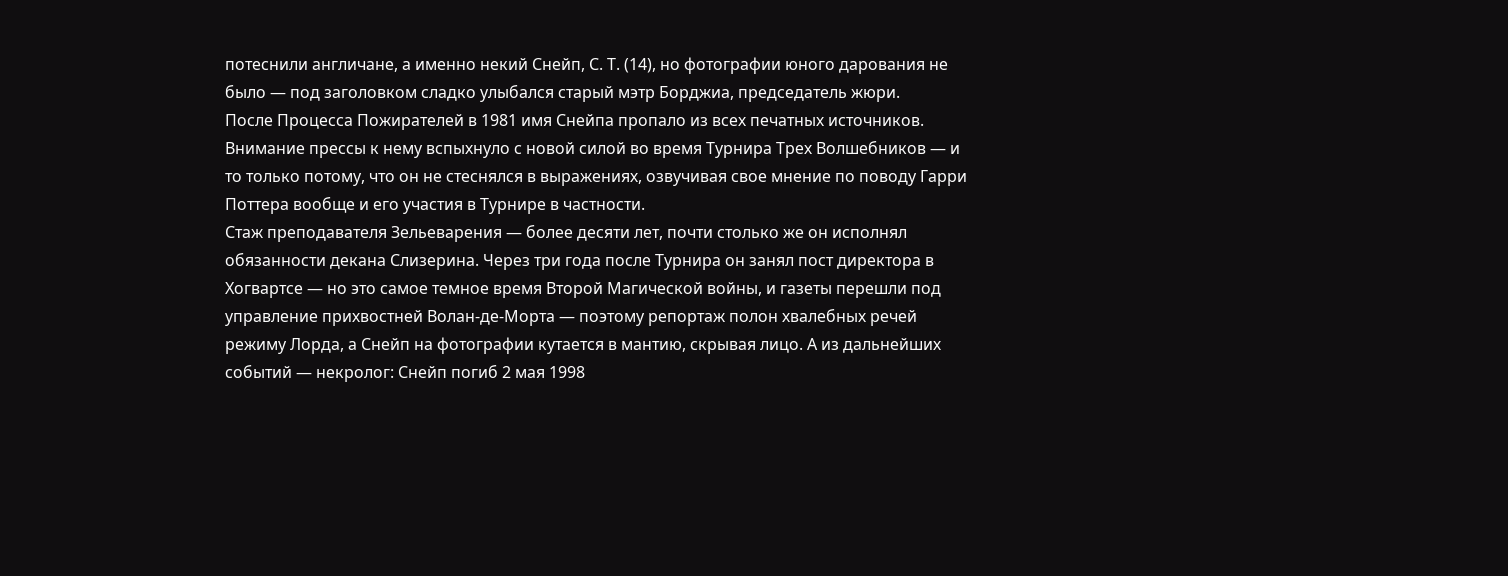потеснили англичане, а именно некий Снейп, С. Т. (14), но фотографии юного дарования не было — под заголовком сладко улыбался старый мэтр Борджиа, председатель жюри.
После Процесса Пожирателей в 1981 имя Снейпа пропало из всех печатных источников. Внимание прессы к нему вспыхнуло с новой силой во время Турнира Трех Волшебников — и то только потому, что он не стеснялся в выражениях, озвучивая свое мнение по поводу Гарри Поттера вообще и его участия в Турнире в частности.
Стаж преподавателя Зельеварения — более десяти лет, почти столько же он исполнял обязанности декана Слизерина. Через три года после Турнира он занял пост директора в Хогвартсе — но это самое темное время Второй Магической войны, и газеты перешли под управление прихвостней Волан-де-Морта — поэтому репортаж полон хвалебных речей режиму Лорда, а Снейп на фотографии кутается в мантию, скрывая лицо. А из дальнейших событий — некролог: Снейп погиб 2 мая 1998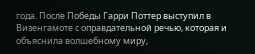года. После Победы Гарри Поттер выступил в Визенгамоте с оправдательной речью, которая и объяснила волшебному миру,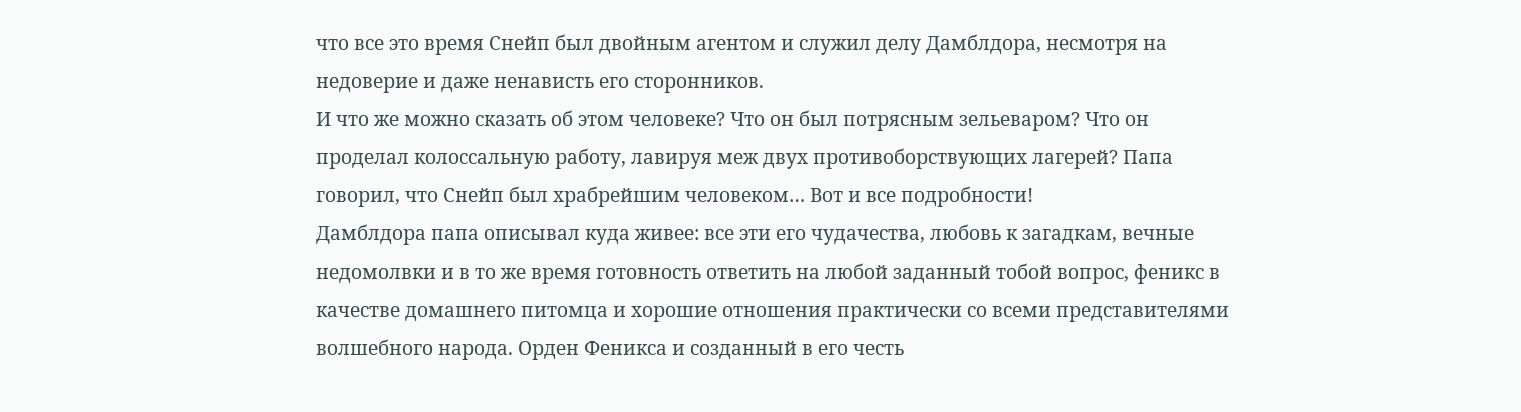что все это время Снейп был двойным агентом и служил делу Дамблдора, несмотря на недоверие и даже ненависть его сторонников.
И что же можно сказать об этом человеке? Что он был потрясным зельеваром? Что он проделал колоссальную работу, лавируя меж двух противоборствующих лагерей? Папа говорил, что Снейп был храбрейшим человеком… Вот и все подробности!
Дамблдора папа описывал куда живее: все эти его чудачества, любовь к загадкам, вечные недомолвки и в то же время готовность ответить на любой заданный тобой вопрос, феникс в качестве домашнего питомца и хорошие отношения практически со всеми представителями волшебного народа. Орден Феникса и созданный в его честь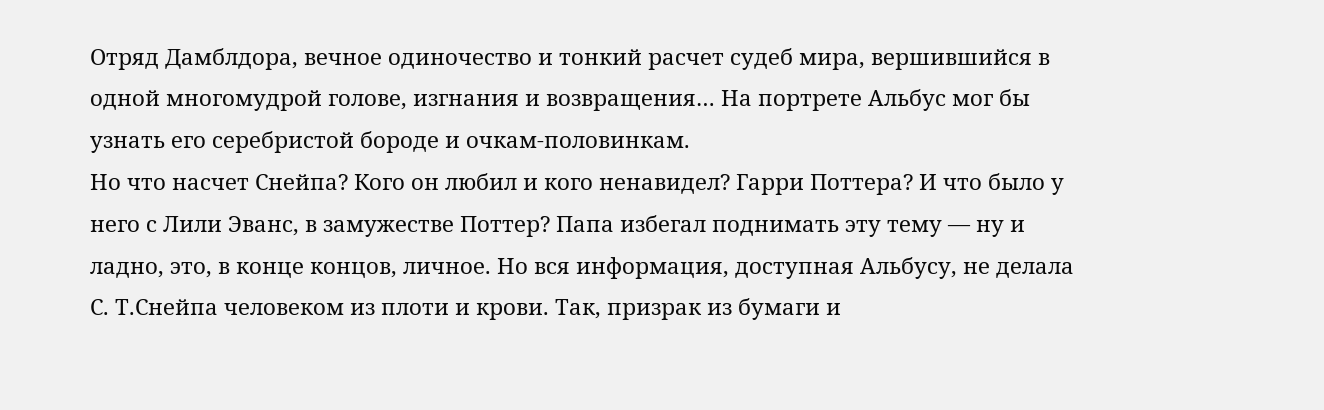Отряд Дамблдора, вечное одиночество и тонкий расчет судеб мира, вершившийся в одной многомудрой голове, изгнания и возвращения… На портрете Альбус мог бы узнать его серебристой бороде и очкам-половинкам.
Но что насчет Снейпа? Кого он любил и кого ненавидел? Гарри Поттера? И что было у него с Лили Эванс, в замужестве Поттер? Папа избегал поднимать эту тему — ну и ладно, это, в конце концов, личное. Но вся информация, доступная Альбусу, не делала С. Т.Снейпа человеком из плоти и крови. Так, призрак из бумаги и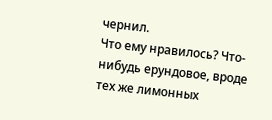чернил.
Что ему нравилось? Что-нибудь ерундовое, вроде тех же лимонных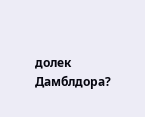долек Дамблдора?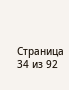Страница 34 из 92